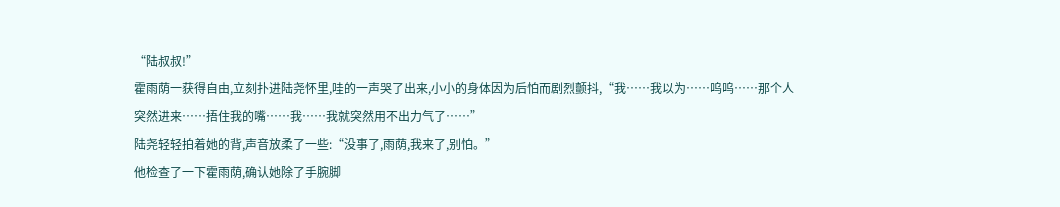“陆叔叔!”
霍雨荫一获得自由,立刻扑进陆尧怀里,哇的一声哭了出来,小小的身体因为后怕而剧烈颤抖,“我……我以为……呜呜……那个人突然进来……捂住我的嘴……我……我就突然用不出力气了……”
陆尧轻轻拍着她的背,声音放柔了一些:“没事了,雨荫,我来了,别怕。”
他检查了一下霍雨荫,确认她除了手腕脚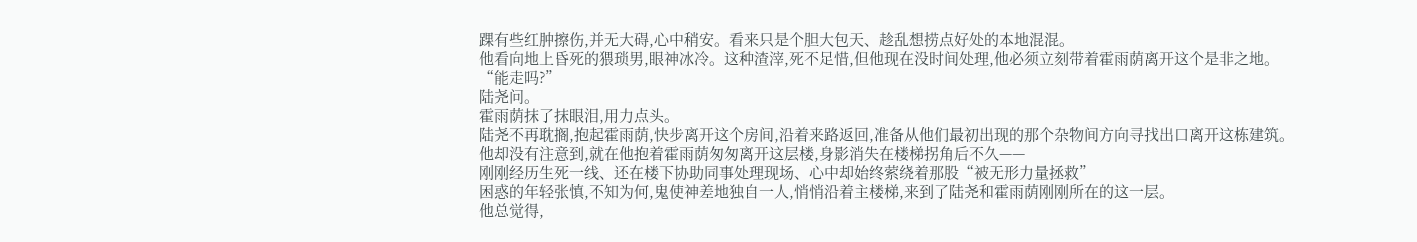踝有些红肿擦伤,并无大碍,心中稍安。看来只是个胆大包天、趁乱想捞点好处的本地混混。
他看向地上昏死的猥琐男,眼神冰冷。这种渣滓,死不足惜,但他现在没时间处理,他必须立刻带着霍雨荫离开这个是非之地。
“能走吗?”
陆尧问。
霍雨荫抹了抹眼泪,用力点头。
陆尧不再耽搁,抱起霍雨荫,快步离开这个房间,沿着来路返回,准备从他们最初出现的那个杂物间方向寻找出口离开这栋建筑。
他却没有注意到,就在他抱着霍雨荫匆匆离开这层楼,身影消失在楼梯拐角后不久——
刚刚经历生死一线、还在楼下协助同事处理现场、心中却始终萦绕着那股“被无形力量拯救”
困惑的年轻张慎,不知为何,鬼使神差地独自一人,悄悄沿着主楼梯,来到了陆尧和霍雨荫刚刚所在的这一层。
他总觉得,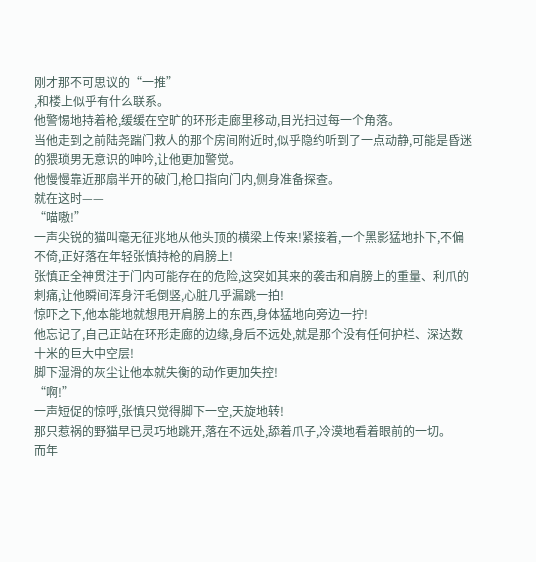刚才那不可思议的“一推”
,和楼上似乎有什么联系。
他警惕地持着枪,缓缓在空旷的环形走廊里移动,目光扫过每一个角落。
当他走到之前陆尧踹门救人的那个房间附近时,似乎隐约听到了一点动静,可能是昏迷的猥琐男无意识的呻吟,让他更加警觉。
他慢慢靠近那扇半开的破门,枪口指向门内,侧身准备探查。
就在这时——
“喵嗷!”
一声尖锐的猫叫毫无征兆地从他头顶的横梁上传来!紧接着,一个黑影猛地扑下,不偏不倚,正好落在年轻张慎持枪的肩膀上!
张慎正全神贯注于门内可能存在的危险,这突如其来的袭击和肩膀上的重量、利爪的刺痛,让他瞬间浑身汗毛倒竖,心脏几乎漏跳一拍!
惊吓之下,他本能地就想甩开肩膀上的东西,身体猛地向旁边一拧!
他忘记了,自己正站在环形走廊的边缘,身后不远处,就是那个没有任何护栏、深达数十米的巨大中空层!
脚下湿滑的灰尘让他本就失衡的动作更加失控!
“啊!”
一声短促的惊呼,张慎只觉得脚下一空,天旋地转!
那只惹祸的野猫早已灵巧地跳开,落在不远处,舔着爪子,冷漠地看着眼前的一切。
而年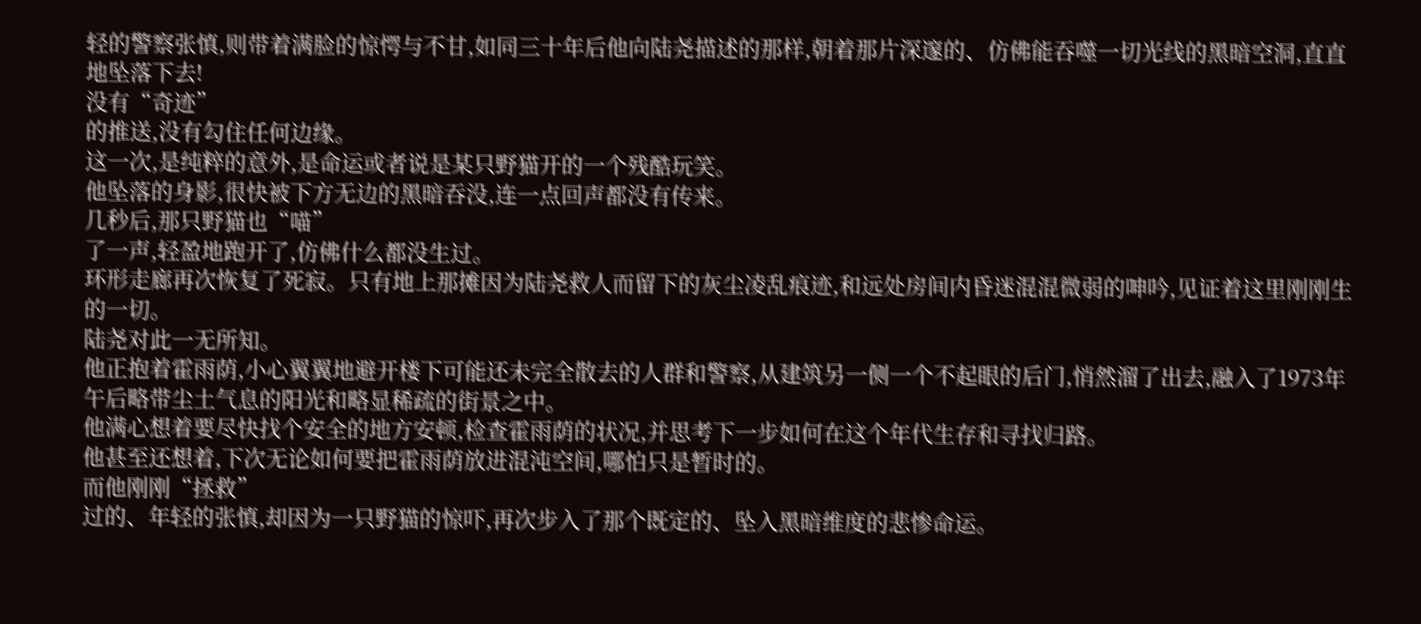轻的警察张慎,则带着满脸的惊愕与不甘,如同三十年后他向陆尧描述的那样,朝着那片深邃的、仿佛能吞噬一切光线的黑暗空洞,直直地坠落下去!
没有“奇迹”
的推送,没有勾住任何边缘。
这一次,是纯粹的意外,是命运或者说是某只野猫开的一个残酷玩笑。
他坠落的身影,很快被下方无边的黑暗吞没,连一点回声都没有传来。
几秒后,那只野猫也“喵”
了一声,轻盈地跑开了,仿佛什么都没生过。
环形走廊再次恢复了死寂。只有地上那摊因为陆尧救人而留下的灰尘凌乱痕迹,和远处房间内昏迷混混微弱的呻吟,见证着这里刚刚生的一切。
陆尧对此一无所知。
他正抱着霍雨荫,小心翼翼地避开楼下可能还未完全散去的人群和警察,从建筑另一侧一个不起眼的后门,悄然溜了出去,融入了1973年午后略带尘土气息的阳光和略显稀疏的街景之中。
他满心想着要尽快找个安全的地方安顿,检查霍雨荫的状况,并思考下一步如何在这个年代生存和寻找归路。
他甚至还想着,下次无论如何要把霍雨荫放进混沌空间,哪怕只是暂时的。
而他刚刚“拯救”
过的、年轻的张慎,却因为一只野猫的惊吓,再次步入了那个既定的、坠入黑暗维度的悲惨命运。